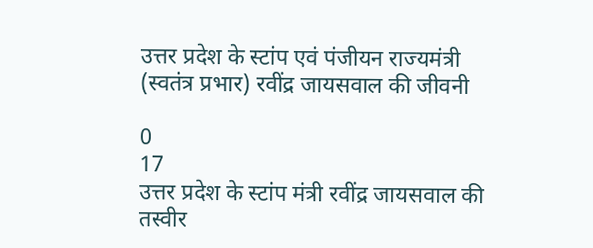उत्तर प्रदेश के स्टांप एवं पंजीयन राज्यमंत्री (स्वतंत्र प्रभार) रवींद्र जायसवाल की जीवनी

0
17
उत्तर प्रदेश के स्टांप मंत्री रवींद्र जायसवाल की तस्वीर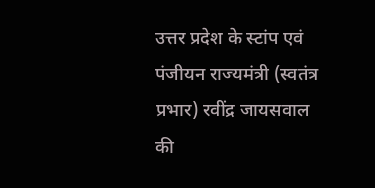उत्तर प्रदेश के स्टांप एवं पंजीयन राज्यमंत्री (स्वतंत्र प्रभार) रवींद्र जायसवाल की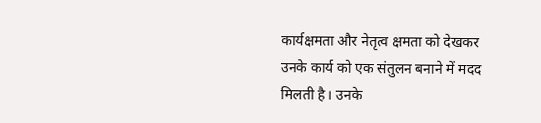कार्यक्षमता और नेतृत्व क्षमता को देखकर उनके कार्य को एक संतुलन बनाने में मदद मिलती है। उनके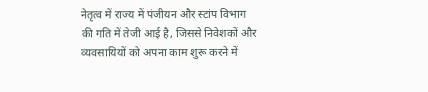नेतृत्व में राज्य में पंजीयन और स्टांप विभाग की गति में तेजी आई है, जिससे निवेशकों और व्यवसायियों को अपना काम शुरू करने में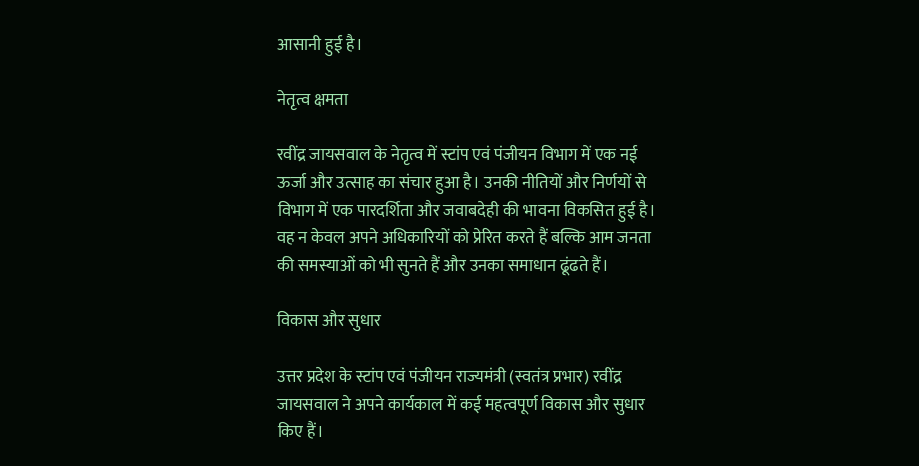आसानी हुई है।

नेतृत्व क्षमता

रवींद्र जायसवाल के नेतृत्व में स्टांप एवं पंजीयन विभाग में एक नई ऊर्जा और उत्साह का संचार हुआ है। उनकी नीतियों और निर्णयों से विभाग में एक पारदर्शिता और जवाबदेही की भावना विकसित हुई है। वह न केवल अपने अधिकारियों को प्रेरित करते हैं बल्कि आम जनता की समस्याओं को भी सुनते हैं और उनका समाधान ढूंढते हैं।

विकास और सुधार

उत्तर प्रदेश के स्टांप एवं पंजीयन राज्यमंत्री (स्वतंत्र प्रभार) रवींद्र जायसवाल ने अपने कार्यकाल में कई महत्वपूर्ण विकास और सुधार किए हैं।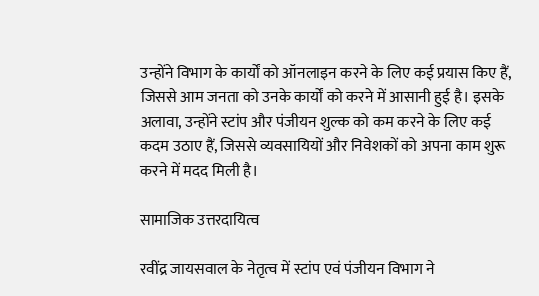उन्होंने विभाग के कार्यों को ऑनलाइन करने के लिए कई प्रयास किए हैं, जिससे आम जनता को उनके कार्यों को करने में आसानी हुई है। इसके अलावा, उन्होंने स्टांप और पंजीयन शुल्क को कम करने के लिए कई कदम उठाए हैं, जिससे व्यवसायियों और निवेशकों को अपना काम शुरू करने में मदद मिली है।

सामाजिक उत्तरदायित्व

रवींद्र जायसवाल के नेतृत्व में स्टांप एवं पंजीयन विभाग ने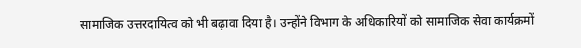सामाजिक उत्तरदायित्व को भी बढ़ावा दिया है। उन्होंने विभाग के अधिकारियों को सामाजिक सेवा कार्यक्रमों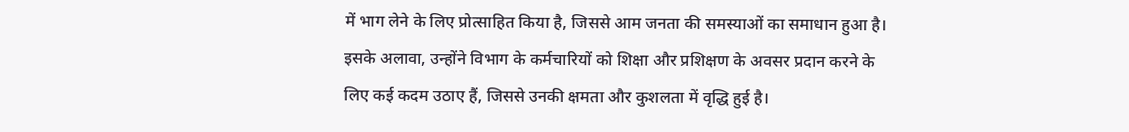में भाग लेने के लिए प्रोत्साहित किया है, जिससे आम जनता की समस्याओं का समाधान हुआ है। इसके अलावा, उन्होंने विभाग के कर्मचारियों को शिक्षा और प्रशिक्षण के अवसर प्रदान करने के लिए कई कदम उठाए हैं, जिससे उनकी क्षमता और कुशलता में वृद्धि हुई है।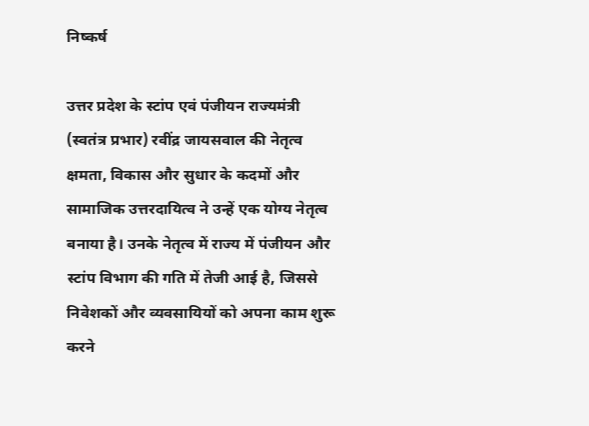निष्कर्ष

उत्तर प्रदेश के स्टांप एवं पंजीयन राज्यमंत्री (स्वतंत्र प्रभार) रवींद्र जायसवाल की नेतृत्व क्षमता, विकास और सुधार के कदमों और सामाजिक उत्तरदायित्व ने उन्हें एक योग्य नेतृत्व बनाया है। उनके नेतृत्व में राज्य में पंजीयन और स्टांप विभाग की गति में तेजी आई है, जिससे निवेशकों और व्यवसायियों को अपना काम शुरू करने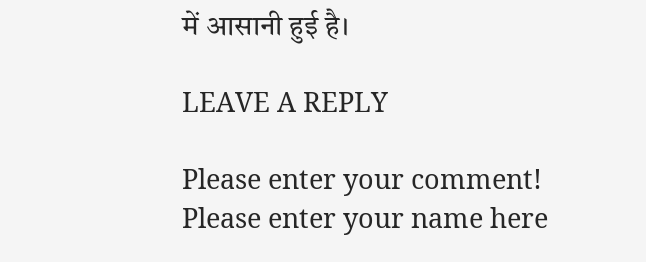में आसानी हुई है।

LEAVE A REPLY

Please enter your comment!
Please enter your name here